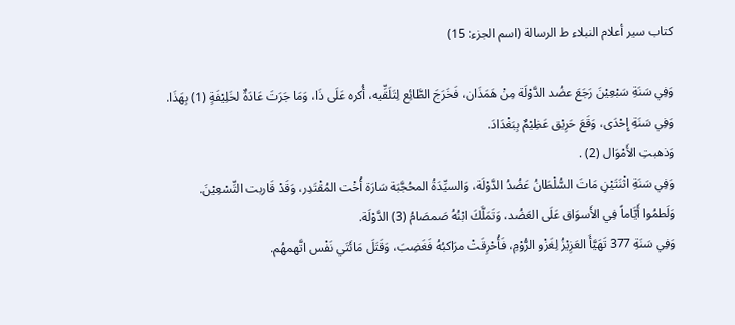كتاب سير أعلام النبلاء ط الرسالة (اسم الجزء: 15)

وَفِي سَنَةِ سَبْعِيْنَ رَجَعَ عضُد الدَّوْلَة مِنْ هَمَذَان، فَخَرَجَ الطَّائِع لِتَلَقِّيه، أُكره عَلَى ذَا، وَمَا جَرَتَ عَادَةٌ لخَلِيْفَةٍ (1) بِهَذَا.
وَفِي سَنَةِ إِحْدَى، وَقَعَ حَرِيْق عَظِيْمٌ بِبَغْدَادَ.
وَذهبتِ الأَمْوَال (2) .
وَفِي سَنَةِ اثْنَتَيْنِ مَاتَ السُّلْطَانُ عَضُدُ الدَّوْلَة، وَالسيِّدَةُ المحُجَّبَة سَارَة أُخْت المُقْتَدِر، وَقَدْ قَاربت التِّسْعِيْنَ.
وَلَطمُوا أَيَّاماً فِي الأَسوَاق عَلَى العَضُد، وَتَمَلَّكَ ابْنُهُ صَمصَامُ (3) الدَّوْلَة.
وَفِي سَنَةِ 377 تَهَيَّأَ العَزِيْزُ لِغَزْو الرُّوْمِ، فَأُحْرِقَتْ مرَاكبُهُ فَغَضِبَ، وَقَتَلَ مَائَتَي نَفْس اتَّهمهُم.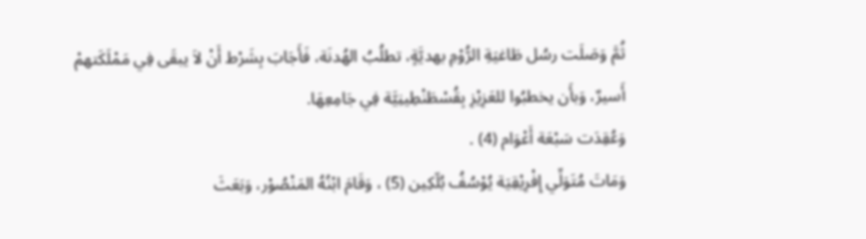ثُمَّ وَصَلَت رسُل طَاغيَةِ الرُّوْمِ بهديَّةٍ، تطلُبُ الهُدنَة، فَأَجَابَ بِشَرْط أَنْ لاَ يبقَى فِي مَمْلَكَتهمْ أَسيرٌ، وَبأَن يخطبُوا للعَزِيْزِ بِقُسْطَنْطِينِيَّة فِي جَامِعِهَا.
وَعُقِدَت سَبْعَة أَعْوَام (4) .
وَمَاتَ مُتَوَلِّي إِفْرِيْقِيَة يُوْسُفُ بُلّكِين (5) ، وَقَامَ ابْنُهُ المَنْصُوْر، وَبَعَثَ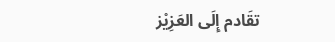تقَادم إِلَى العَزِيْز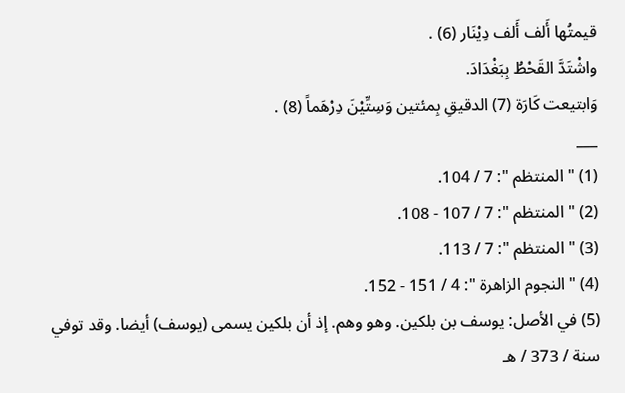قيمتُها أَلف أَلف دِيْنَار (6) .
واشْتَدَّ القَحْطُ بِبَغْدَادَ.
وَابتيعت كَارَة (7) الدقيقِ بِمئتين وَسِتِّيْنَ دِرْهَماً (8) .
___
(1) " المنتظم ": 7 / 104.
(2) " المنتظم ": 7 / 107 - 108.
(3) " المنتظم ": 7 / 113.
(4) " النجوم الزاهرة ": 4 / 151 - 152.
(5) في الأصل: يوسف بن بلكين. وهو وهم. إذ أن بلكين يسمى (يوسف) أيضا. وقد توفي سنة / 373 / هـ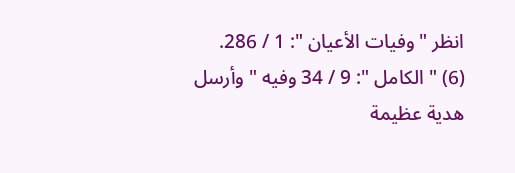انظر " وفيات الأعيان ": 1 / 286.
(6) " الكامل ": 9 / 34 وفيه " وأرسل هدية عظيمة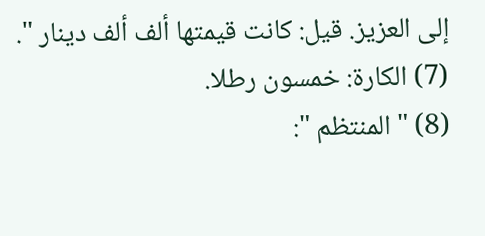إلى العزيز. قيل: كانت قيمتها ألف ألف دينار ".
(7) الكارة: خمسون رطلا.
(8) " المنتظم ":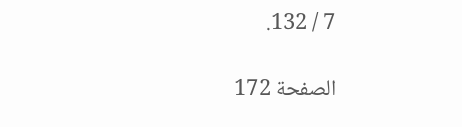7 / 132.

الصفحة 172